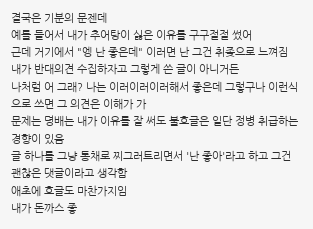결국은 기분의 문젠데
예를 들어서 내가 추어탕이 싫은 이유를 구구절절 썼어
근데 거기에서 "엥 난 좋은데" 이러면 난 그건 취좆으로 느껴짐 내가 반대의견 수집하자고 그렇게 쓴 글이 아니거든
나처럼 어 그래? 나는 이러이러이러해서 좋은데 그렇구나 이런식으로 쓰면 그 의견은 이해가 가
문제는 뎡배는 내가 이유를 잘 써도 불호글은 일단 정병 취급하는 경향이 있음
글 하나를 그냥 통채로 찌그러트리면서 '난 좋아'라고 하고 그건 괜찮은 댓글이라고 생각함
애초에 호글도 마찬가지임
내가 돈까스 좋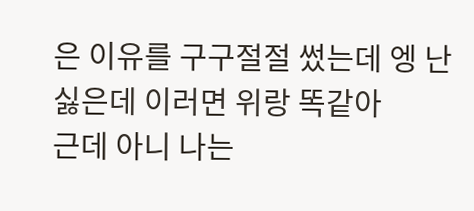은 이유를 구구절절 썼는데 엥 난 싫은데 이러면 위랑 똑같아
근데 아니 나는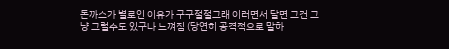돈까스가 별로인 이유가 구구절절그래 이러면서 달면 그건 그냥 그럴수도 있구나 느껴짐 (당연히 공격적으로 말하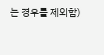는 경우를 제외함)